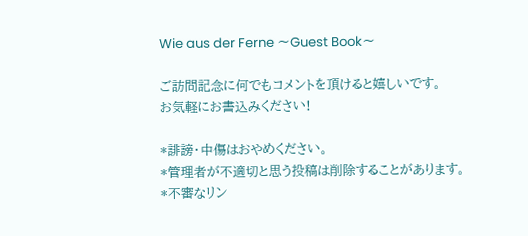Wie aus der Ferne 〜Guest Book〜

ご訪問記念に何でもコメントを頂けると嬉しいです。
お気軽にお書込みください!

*誹謗・中傷はおやめください。
*管理者が不適切と思う投稿は削除することがあります。
*不審なリン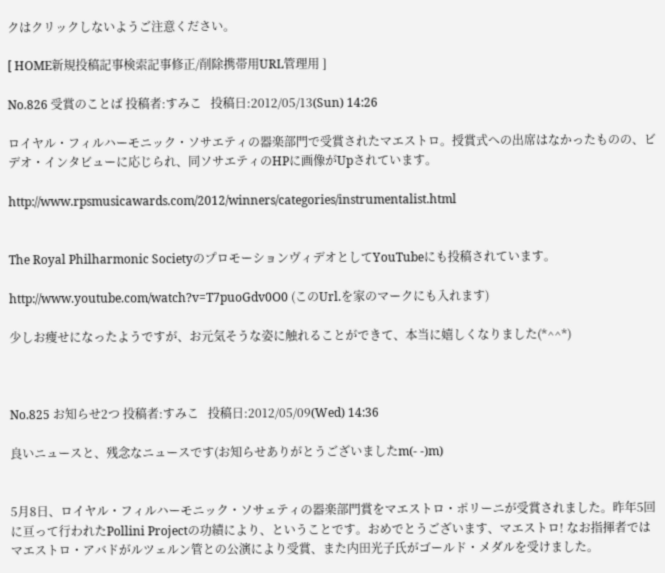クはクリックしないようご注意ください。

[ HOME新規投稿記事検索記事修正/削除携帯用URL管理用 ]

No.826 受賞のことば 投稿者:すみこ   投稿日:2012/05/13(Sun) 14:26

ロイヤル・フィルハーモニック・ソサエティの器楽部門で受賞されたマエストロ。授賞式への出席はなかったものの、ビデオ・インタビューに応じられ、同ソサエティのHPに画像がUpされています。

http://www.rpsmusicawards.com/2012/winners/categories/instrumentalist.html


The Royal Philharmonic SocietyのプロモーションヴィデオとしてYouTubeにも投稿されています。

http://www.youtube.com/watch?v=T7puoGdv0O0 (このUrl.を家のマークにも入れます)

少しお痩せになったようですが、お元気そうな姿に触れることができて、本当に嬉しくなりました(*^^*)



No.825 お知らせ2つ 投稿者:すみこ   投稿日:2012/05/09(Wed) 14:36

良いニュースと、残念なニュースです(お知らせありがとうございましたm(- -)m)


5月8日、ロイヤル・フィルハーモニック・ソサェティの器楽部門賞をマエストロ・ポリーニが受賞されました。昨年5回に亘って行われたPollini Projectの功績により、ということです。おめでとうございます、マエストロ! なお指揮者ではマエストロ・アバドがルツェルン管との公演により受賞、また内田光子氏がゴールド・メダルを受けました。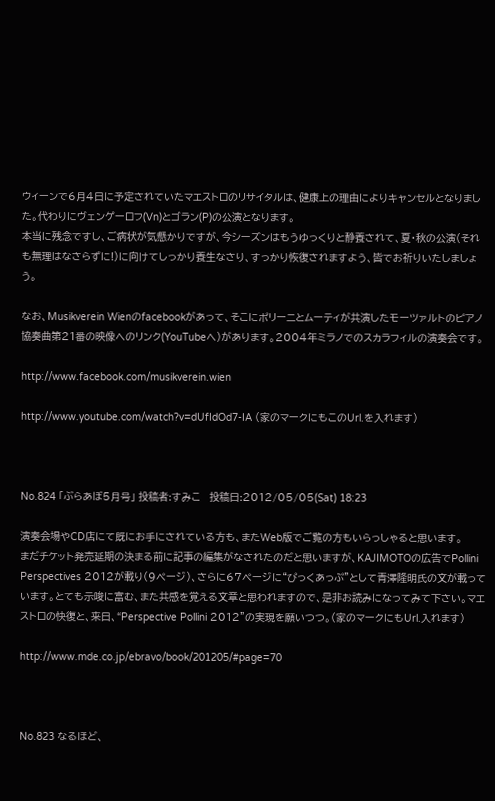ウィーンで6月4日に予定されていたマエストロのリサイタルは、健康上の理由によりキャンセルとなりました。代わりにヴェンゲーロフ(Vn)とゴラン(P)の公演となります。
本当に残念ですし、ご病状が気懸かりですが、今シーズンはもうゆっくりと静養されて、夏・秋の公演(それも無理はなさらずに!)に向けてしっかり養生なさり、すっかり恢復されますよう、皆でお祈りいたしましょう。

なお、Musikverein Wienのfacebookがあって、そこにポリーニとムーティが共演したモーツァルトのピアノ協奏曲第21番の映像へのリンク(YouTubeへ)があります。2004年ミラノでのスカラフィルの演奏会です。

http://www.facebook.com/musikverein.wien

http://www.youtube.com/watch?v=dUfIdOd7-IA (家のマークにもこのUrl.を入れます)



No.824 「ぶらあぼ5月号」 投稿者:すみこ   投稿日:2012/05/05(Sat) 18:23

演奏会場やCD店にて既にお手にされている方も、またWeb版でご覧の方もいらっしゃると思います。
まだチケット発売延期の決まる前に記事の編集がなされたのだと思いますが、KAJIMOTOの広告でPollini Perspectives 2012が載り(9ページ)、さらに67ページに“ぴっくあっぷ”として青澤隆明氏の文が載っています。とても示唆に富む、また共感を覚える文章と思われますので、是非お読みになってみて下さい。マエストロの快復と、来日、“Perspective Pollini 2012”の実現を願いつつ。(家のマークにもUrl.入れます)

http://www.mde.co.jp/ebravo/book/201205/#page=70



No.823 なるほど、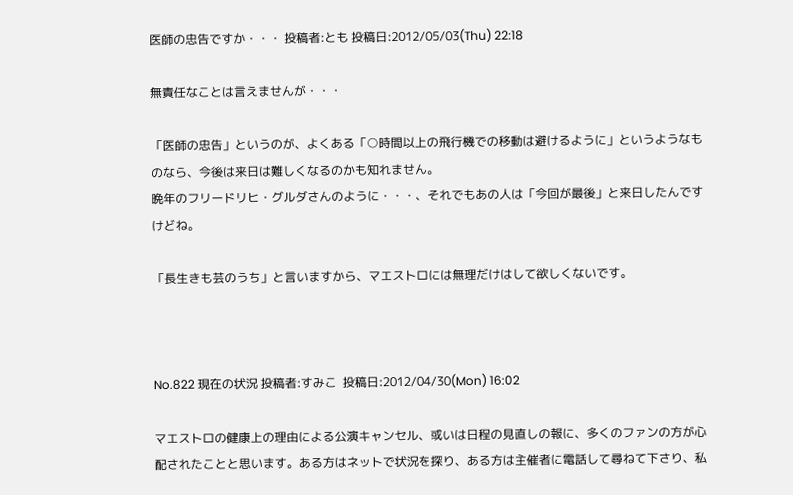医師の忠告ですか・・・ 投稿者:とも 投稿日:2012/05/03(Thu) 22:18

無責任なことは言えませんが・・・

「医師の忠告」というのが、よくある「○時間以上の飛行機での移動は避けるように」というようなものなら、今後は来日は難しくなるのかも知れません。
晩年のフリードリヒ・グルダさんのように・・・、それでもあの人は「今回が最後」と来日したんですけどね。

「長生きも芸のうち」と言いますから、マエストロには無理だけはして欲しくないです。



No.822 現在の状況 投稿者:すみこ  投稿日:2012/04/30(Mon) 16:02

マエストロの健康上の理由による公演キャンセル、或いは日程の見直しの報に、多くのファンの方が心配されたことと思います。ある方はネットで状況を探り、ある方は主催者に電話して尋ねて下さり、私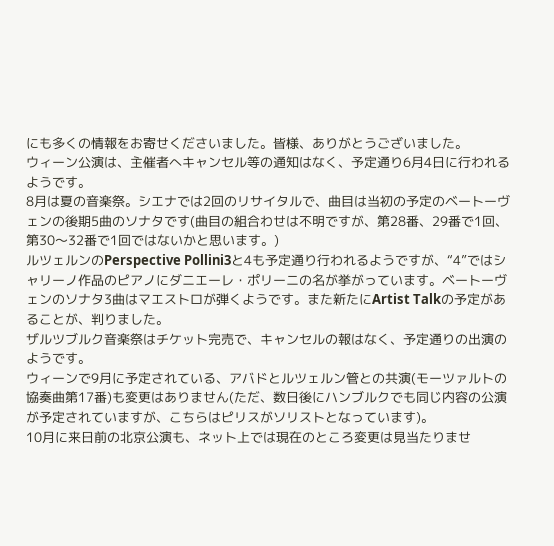にも多くの情報をお寄せくださいました。皆様、ありがとうございました。
ウィーン公演は、主催者へキャンセル等の通知はなく、予定通り6月4日に行われるようです。
8月は夏の音楽祭。シエナでは2回のリサイタルで、曲目は当初の予定のベートーヴェンの後期5曲のソナタです(曲目の組合わせは不明ですが、第28番、29番で1回、第30〜32番で1回ではないかと思います。)
ルツェルンのPerspective Pollini3と4も予定通り行われるようですが、“4”ではシャリーノ作品のピアノにダニエーレ・ポリーニの名が挙がっています。ベートーヴェンのソナタ3曲はマエストロが弾くようです。また新たにArtist Talkの予定があることが、判りました。
ザルツブルク音楽祭はチケット完売で、キャンセルの報はなく、予定通りの出演のようです。
ウィーンで9月に予定されている、アバドとルツェルン管との共演(モーツァルトの協奏曲第17番)も変更はありません(ただ、数日後にハンブルクでも同じ内容の公演が予定されていますが、こちらはピリスがソリストとなっています)。
10月に来日前の北京公演も、ネット上では現在のところ変更は見当たりませ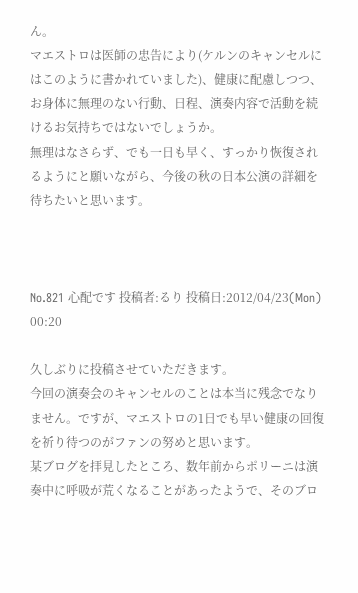ん。
マエストロは医師の忠告により(ケルンのキャンセルにはこのように書かれていました)、健康に配慮しつつ、お身体に無理のない行動、日程、演奏内容で活動を続けるお気持ちではないでしょうか。
無理はなさらず、でも一日も早く、すっかり恢復されるようにと願いながら、今後の秋の日本公演の詳細を待ちたいと思います。



No.821 心配です 投稿者:るり 投稿日:2012/04/23(Mon) 00:20

久しぶりに投稿させていただきます。
今回の演奏会のキャンセルのことは本当に残念でなりません。ですが、マエストロの1日でも早い健康の回復を祈り待つのがファンの努めと思います。
某ブログを拝見したところ、数年前からポリーニは演奏中に呼吸が荒くなることがあったようで、そのブロ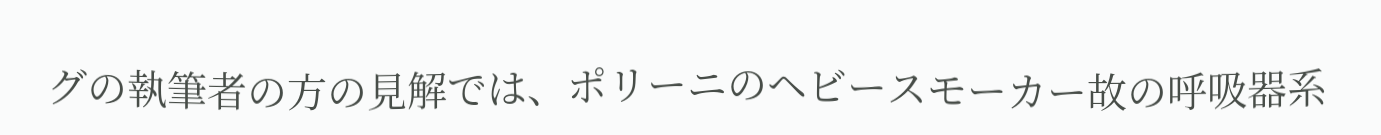グの執筆者の方の見解では、ポリーニのヘビースモーカー故の呼吸器系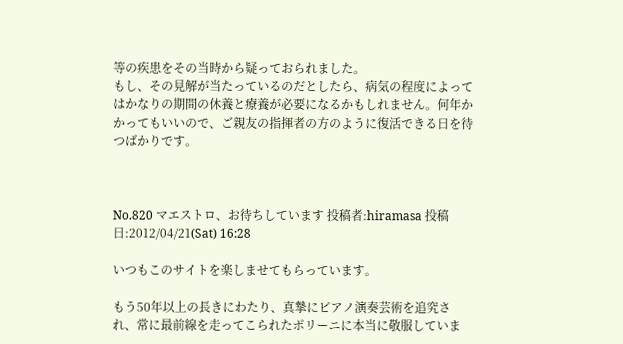等の疾患をその当時から疑っておられました。
もし、その見解が当たっているのだとしたら、病気の程度によってはかなりの期間の休養と療養が必要になるかもしれません。何年かかってもいいので、ご親友の指揮者の方のように復活できる日を待つばかりです。



No.820 マエストロ、お待ちしています 投稿者:hiramasa 投稿日:2012/04/21(Sat) 16:28

いつもこのサイトを楽しませてもらっています。

もう50年以上の長きにわたり、真摯にピアノ演奏芸術を追究され、常に最前線を走ってこられたポリーニに本当に敬服していま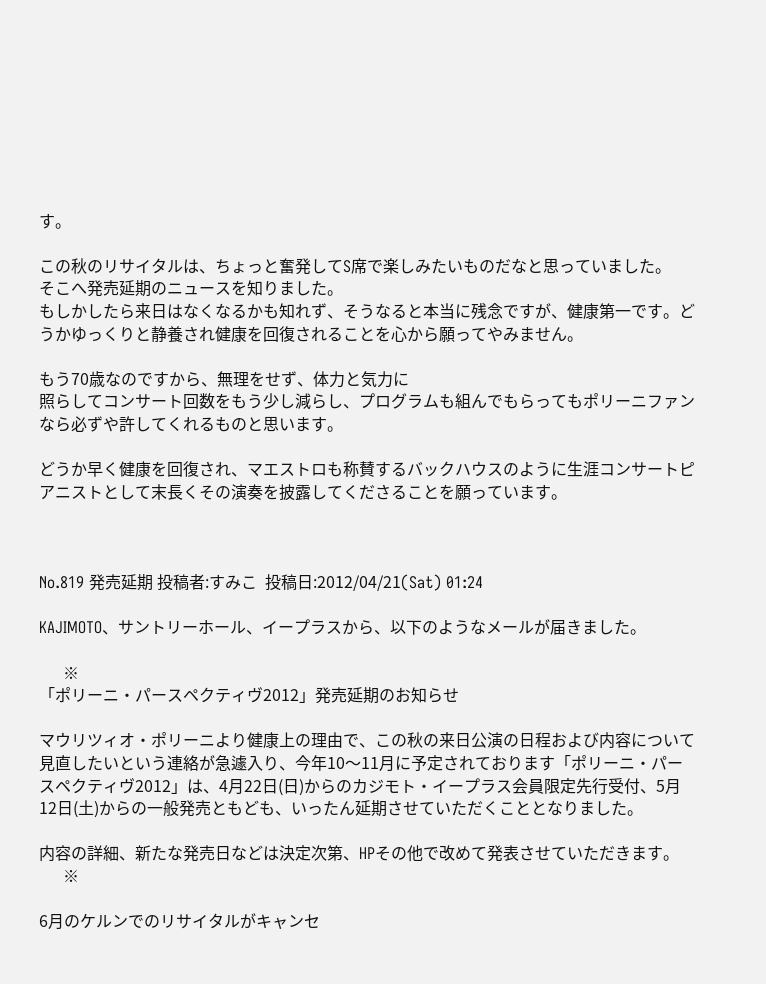す。

この秋のリサイタルは、ちょっと奮発してS席で楽しみたいものだなと思っていました。
そこへ発売延期のニュースを知りました。
もしかしたら来日はなくなるかも知れず、そうなると本当に残念ですが、健康第一です。どうかゆっくりと静養され健康を回復されることを心から願ってやみません。

もう70歳なのですから、無理をせず、体力と気力に
照らしてコンサート回数をもう少し減らし、プログラムも組んでもらってもポリーニファンなら必ずや許してくれるものと思います。

どうか早く健康を回復され、マエストロも称賛するバックハウスのように生涯コンサートピアニストとして末長くその演奏を披露してくださることを願っています。



No.819 発売延期 投稿者:すみこ  投稿日:2012/04/21(Sat) 01:24

KAJIMOTO、サントリーホール、イープラスから、以下のようなメールが届きました。

      ※
「ポリーニ・パースペクティヴ2012」発売延期のお知らせ

マウリツィオ・ポリーニより健康上の理由で、この秋の来日公演の日程および内容について見直したいという連絡が急遽入り、今年10〜11月に予定されております「ポリーニ・パースペクティヴ2012」は、4月22日(日)からのカジモト・イープラス会員限定先行受付、5月12日(土)からの一般発売ともども、いったん延期させていただくこととなりました。

内容の詳細、新たな発売日などは決定次第、HPその他で改めて発表させていただきます。
      ※

6月のケルンでのリサイタルがキャンセ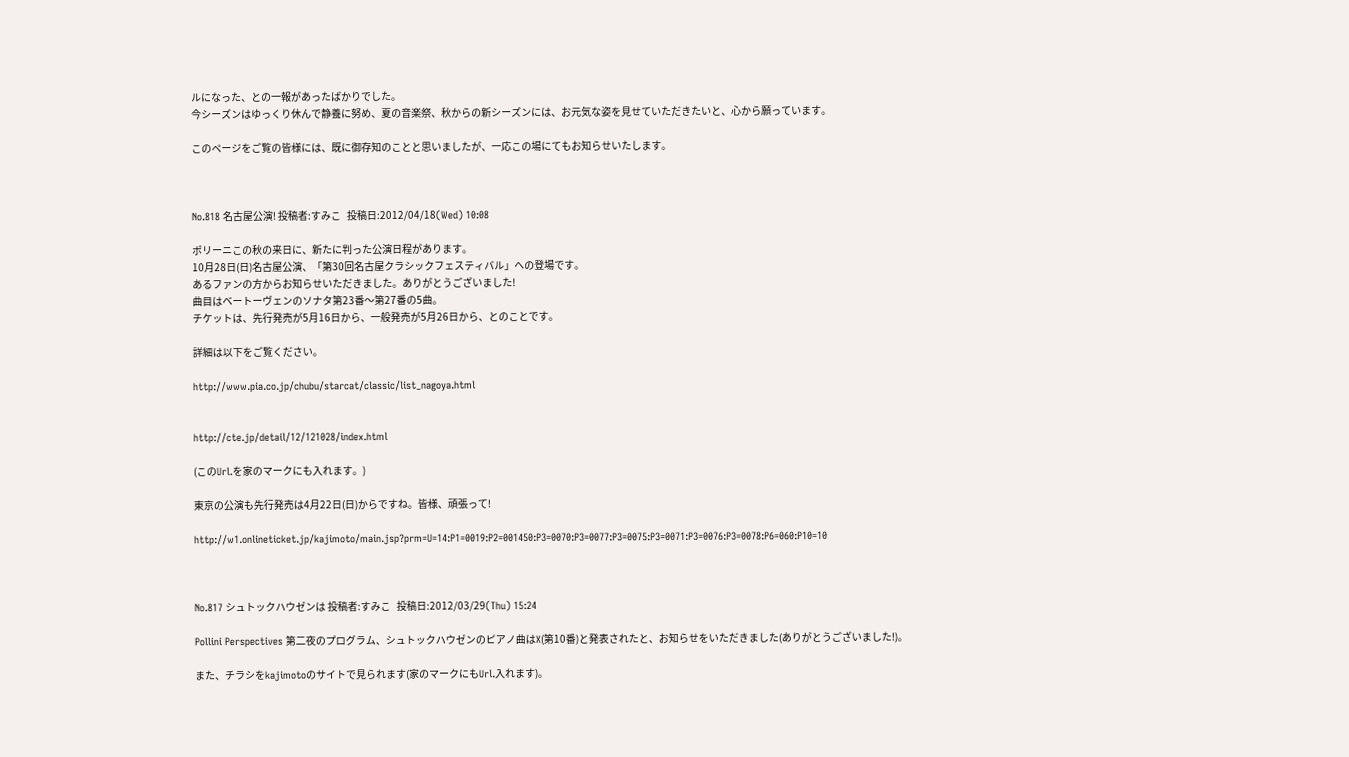ルになった、との一報があったばかりでした。
今シーズンはゆっくり休んで静養に努め、夏の音楽祭、秋からの新シーズンには、お元気な姿を見せていただきたいと、心から願っています。

このページをご覧の皆様には、既に御存知のことと思いましたが、一応この場にてもお知らせいたします。



No.818 名古屋公演! 投稿者:すみこ   投稿日:2012/04/18(Wed) 10:08

ポリーニこの秋の来日に、新たに判った公演日程があります。
10月28日(日)名古屋公演、「第30回名古屋クラシックフェスティバル」への登場です。
あるファンの方からお知らせいただきました。ありがとうございました!
曲目はベートーヴェンのソナタ第23番〜第27番の5曲。
チケットは、先行発売が5月16日から、一般発売が5月26日から、とのことです。

詳細は以下をご覧ください。

http://www.pia.co.jp/chubu/starcat/classic/list_nagoya.html


http://cte.jp/detail/12/121028/index.html

(このUrl.を家のマークにも入れます。)

東京の公演も先行発売は4月22日(日)からですね。皆様、頑張って!

http://w1.onlineticket.jp/kajimoto/main.jsp?prm=U=14:P1=0019:P2=001450:P3=0070:P3=0077:P3=0075:P3=0071:P3=0076:P3=0078:P6=060:P10=10



No.817 シュトックハウゼンは 投稿者:すみこ   投稿日:2012/03/29(Thu) 15:24

Pollini Perspectives 第二夜のプログラム、シュトックハウゼンのピアノ曲はX(第10番)と発表されたと、お知らせをいただきました(ありがとうございました!)。

また、チラシをkajimotoのサイトで見られます(家のマークにもUrl.入れます)。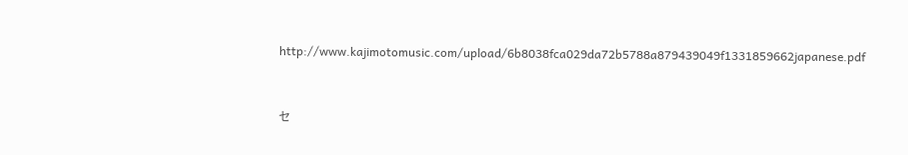http://www.kajimotomusic.com/upload/6b8038fca029da72b5788a879439049f1331859662japanese.pdf


セ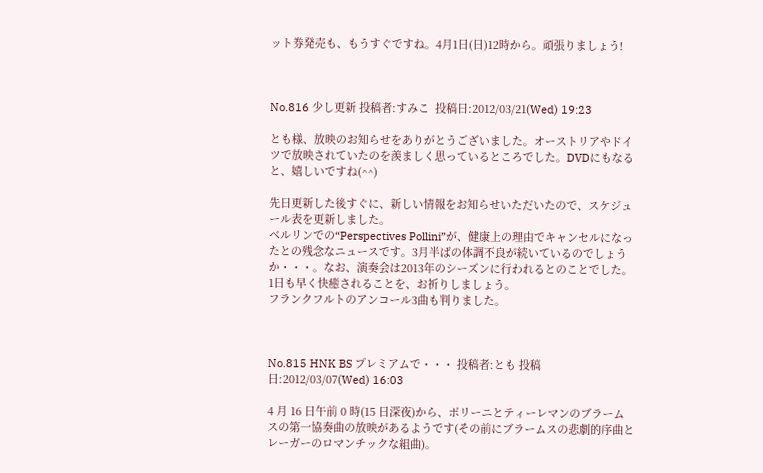ット券発売も、もうすぐですね。4月1日(日)12時から。頑張りましょう!



No.816 少し更新 投稿者:すみこ  投稿日:2012/03/21(Wed) 19:23

とも様、放映のお知らせをありがとうございました。オーストリアやドイツで放映されていたのを羨ましく思っているところでした。DVDにもなると、嬉しいですね(^^)

先日更新した後すぐに、新しい情報をお知らせいただいたので、スケジュール表を更新しました。
ベルリンでの“Perspectives Pollini”が、健康上の理由でキャンセルになったとの残念なニュースです。3月半ばの体調不良が続いているのでしょうか・・・。なお、演奏会は2013年のシーズンに行われるとのことでした。
1日も早く快癒されることを、お祈りしましょう。
フランクフルトのアンコール3曲も判りました。



No.815 HNK BS プレミアムで・・・ 投稿者:とも 投稿日:2012/03/07(Wed) 16:03

4 月 16 日午前 0 時(15 日深夜)から、ポリーニとティーレマンのブラームスの第一協奏曲の放映があるようです(その前にブラームスの悲劇的序曲とレーガーのロマンチックな組曲)。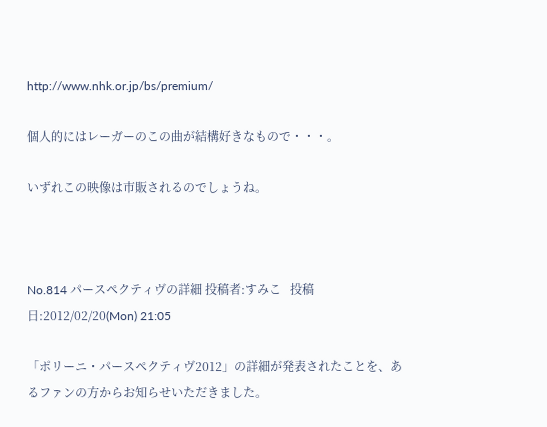http://www.nhk.or.jp/bs/premium/

個人的にはレーガーのこの曲が結構好きなもので・・・。

いずれこの映像は市販されるのでしょうね。



No.814 パースペクティヴの詳細 投稿者:すみこ   投稿日:2012/02/20(Mon) 21:05

「ポリーニ・パースペクティヴ2012」の詳細が発表されたことを、あるファンの方からお知らせいただきました。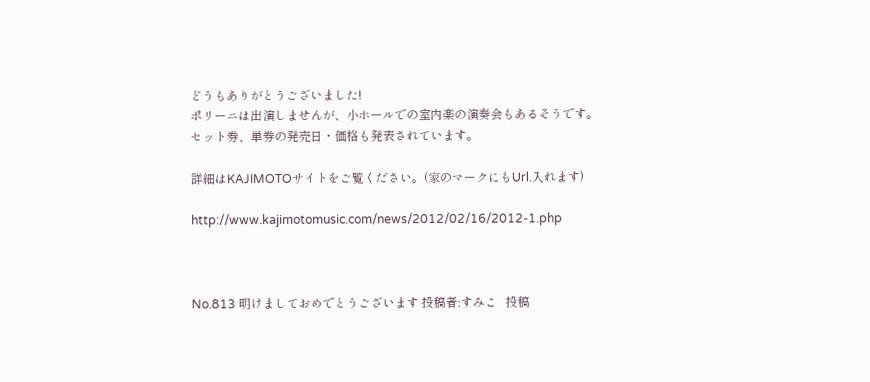どうもありがとうございました!
ポリーニは出演しませんが、小ホールでの室内楽の演奏会もあるそうです。
セット券、単券の発売日・価格も発表されています。

詳細はKAJIMOTOサイトをご覧ください。(家のマークにもUrl.入れます)

http://www.kajimotomusic.com/news/2012/02/16/2012-1.php



No.813 明けましておめでとうございます 投稿者:すみこ   投稿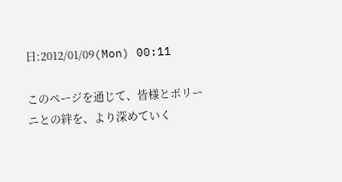日:2012/01/09(Mon) 00:11

このページを通じて、皆様とポリーニとの絆を、より深めていく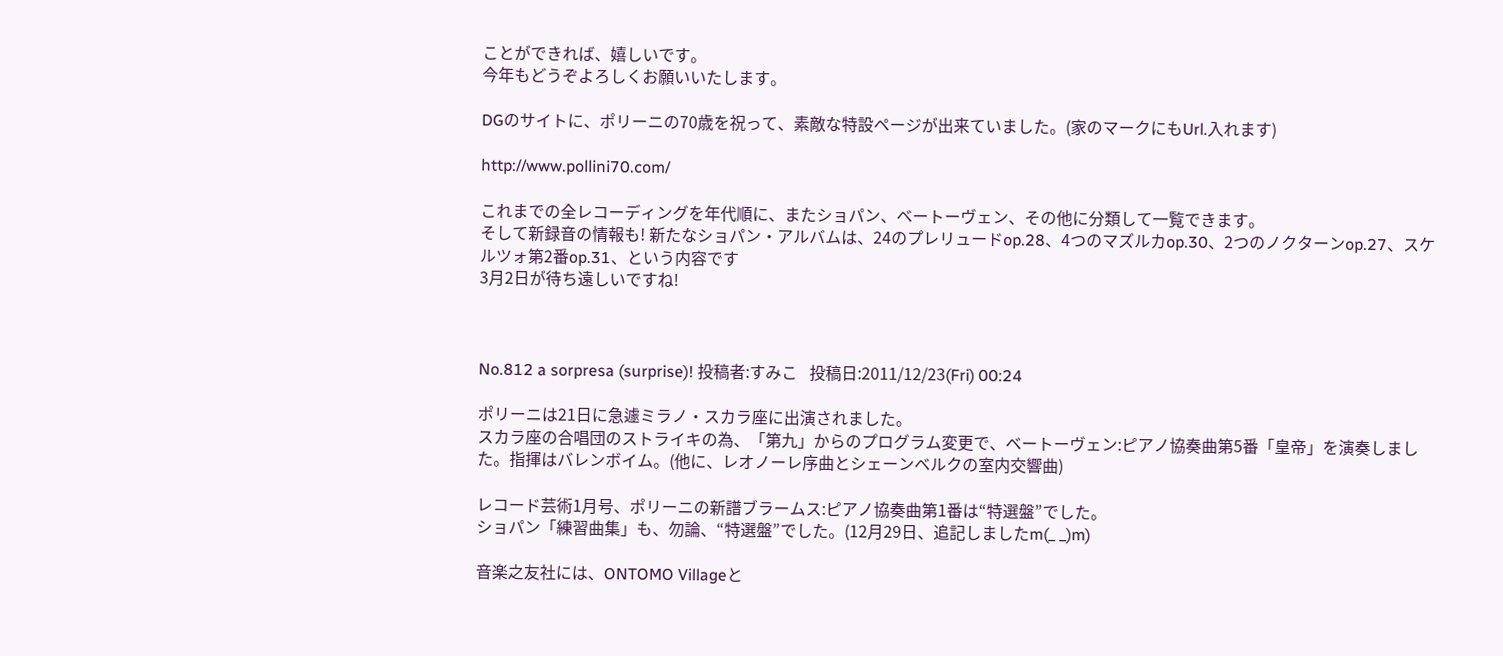ことができれば、嬉しいです。
今年もどうぞよろしくお願いいたします。

DGのサイトに、ポリーニの70歳を祝って、素敵な特設ページが出来ていました。(家のマークにもUrl.入れます)

http://www.pollini70.com/

これまでの全レコーディングを年代順に、またショパン、ベートーヴェン、その他に分類して一覧できます。
そして新録音の情報も! 新たなショパン・アルバムは、24のプレリュードop.28、4つのマズルカop.30、2つのノクターンop.27、スケルツォ第2番op.31、という内容です
3月2日が待ち遠しいですね!



No.812 a sorpresa (surprise)! 投稿者:すみこ   投稿日:2011/12/23(Fri) 00:24

ポリーニは21日に急遽ミラノ・スカラ座に出演されました。
スカラ座の合唱団のストライキの為、「第九」からのプログラム変更で、ベートーヴェン:ピアノ協奏曲第5番「皇帝」を演奏しました。指揮はバレンボイム。(他に、レオノーレ序曲とシェーンベルクの室内交響曲)

レコード芸術1月号、ポリーニの新譜ブラームス:ピアノ協奏曲第1番は“特選盤”でした。
ショパン「練習曲集」も、勿論、“特選盤”でした。(12月29日、追記しましたm(_ _)m)

音楽之友社には、ONTOMO Villageと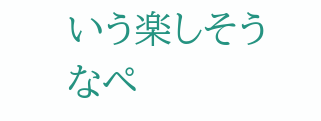いう楽しそうなペ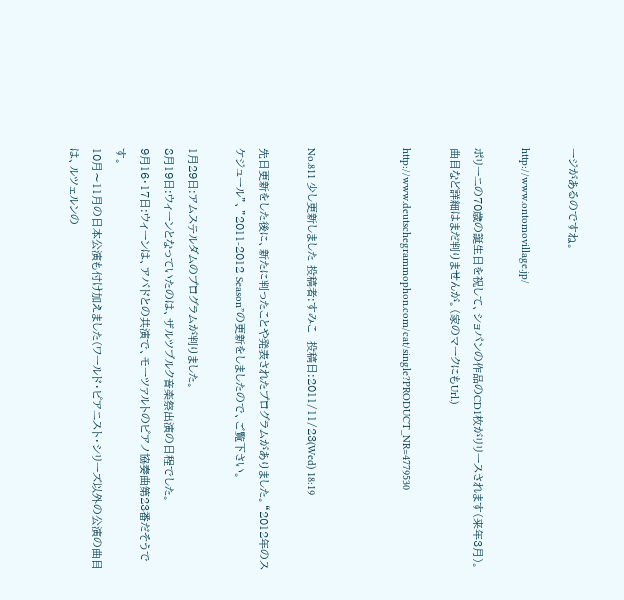ージがあるのですね。

http://www.ontomovillage.jp/

ポリーニの70歳の誕生日を祝して、ショパンの作品のCD1枚がリリースされます(来年3月)。曲目など詳細はまだ判りませんが。(家のマークにもUrl.)

http://www.deutschegrammophon.com/cat/single?PRODUCT_NR=4779530



No.811 少し更新しました 投稿者:すみこ  投稿日:2011/11/23(Wed) 18:19

先日更新をした後に、新たに判ったことや発表されたプログラムがありました。“2012年のスケジュール”、”2011-2012 Season”の更新をしましたので、ご覧下さい。

1月29日:アムステルダムのプログラムが判りました。
8月19日:ウィーンとなっていたのは、ザルツブルク音楽祭出演の日程でした。
9月16・17日:ウィーンは、アバドとの共演で、モーツァルトのピアノ協奏曲第23番だそうです。
10月〜11月の日本公演も付け加えました(ワールド・ピアニスト・シリーズ以外の公演の曲目は、ルツェルンの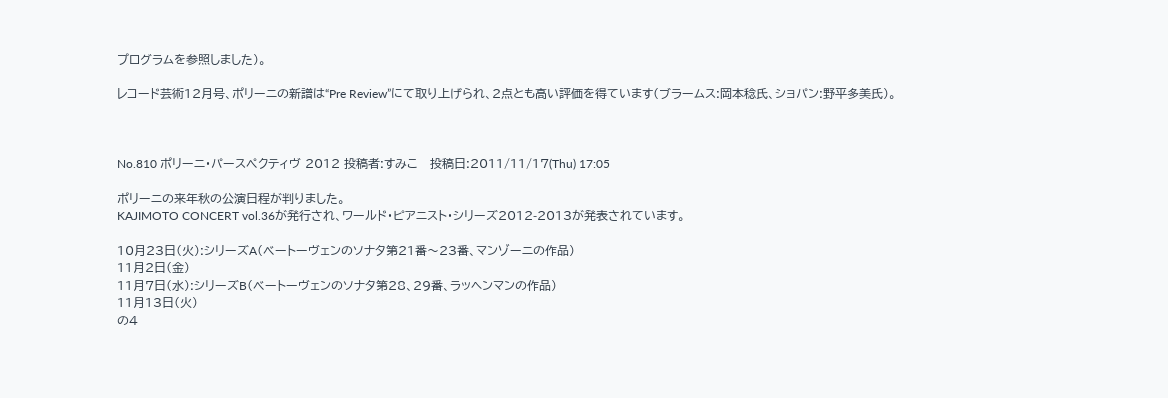プログラムを参照しました)。

レコード芸術12月号、ポリーニの新譜は“Pre Review”にて取り上げられ、2点とも高い評価を得ています(ブラームス:岡本稔氏、ショパン:野平多美氏)。



No.810 ポリーニ・パースペクティヴ 2012 投稿者:すみこ   投稿日:2011/11/17(Thu) 17:05

ポリーニの来年秋の公演日程が判りました。
KAJIMOTO CONCERT vol.36が発行され、ワールド・ピアニスト・シリーズ2012-2013が発表されています。

10月23日(火):シリーズA(ベートーヴェンのソナタ第21番〜23番、マンゾーニの作品)
11月2日(金)
11月7日(水):シリーズB(ベートーヴェンのソナタ第28、29番、ラッヘンマンの作品)
11月13日(火)
の4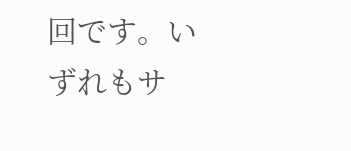回です。いずれもサ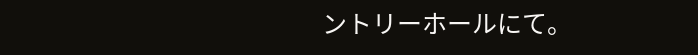ントリーホールにて。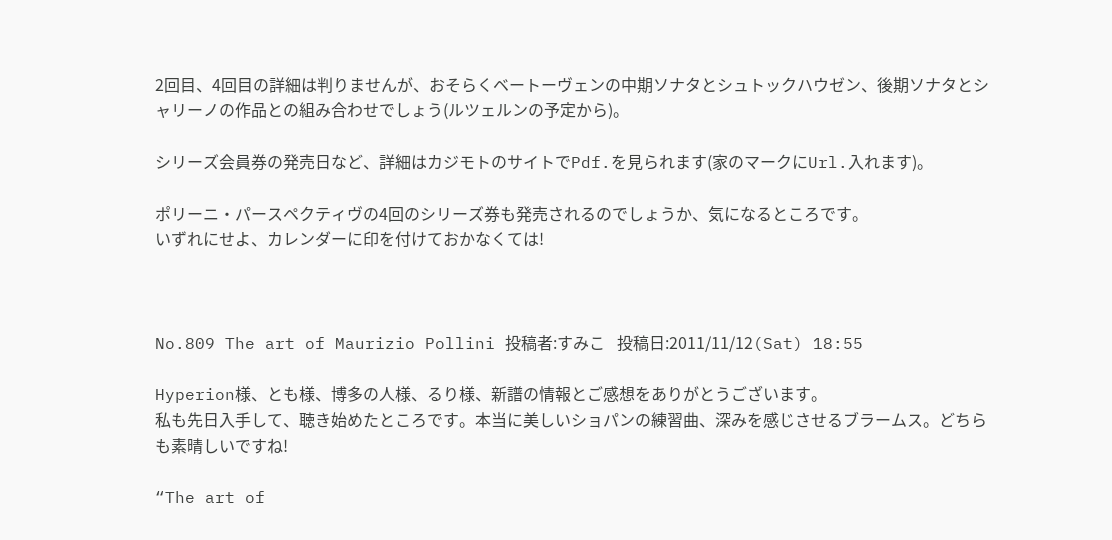2回目、4回目の詳細は判りませんが、おそらくベートーヴェンの中期ソナタとシュトックハウゼン、後期ソナタとシャリーノの作品との組み合わせでしょう(ルツェルンの予定から)。

シリーズ会員券の発売日など、詳細はカジモトのサイトでPdf.を見られます(家のマークにUrl.入れます)。

ポリーニ・パースペクティヴの4回のシリーズ券も発売されるのでしょうか、気になるところです。
いずれにせよ、カレンダーに印を付けておかなくては!



No.809 The art of Maurizio Pollini 投稿者:すみこ   投稿日:2011/11/12(Sat) 18:55

Hyperion様、とも様、博多の人様、るり様、新譜の情報とご感想をありがとうございます。
私も先日入手して、聴き始めたところです。本当に美しいショパンの練習曲、深みを感じさせるブラームス。どちらも素晴しいですね!

“The art of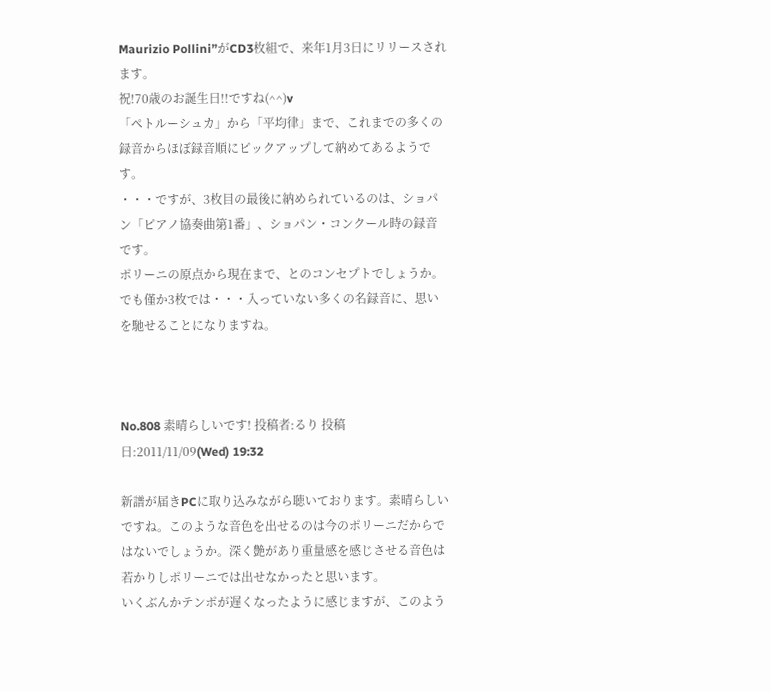Maurizio Pollini”がCD3枚組で、来年1月3日にリリースされます。
祝!70歳のお誕生日!!ですね(^^)v
「ペトルーシュカ」から「平均律」まで、これまでの多くの録音からほぼ録音順にピックアップして納めてあるようです。
・・・ですが、3枚目の最後に納められているのは、ショパン「ピアノ協奏曲第1番」、ショパン・コンクール時の録音です。
ポリーニの原点から現在まで、とのコンセプトでしょうか。でも僅か3枚では・・・入っていない多くの名録音に、思いを馳せることになりますね。



No.808 素晴らしいです! 投稿者:るり 投稿日:2011/11/09(Wed) 19:32

新譜が届きPCに取り込みながら聴いております。素晴らしいですね。このような音色を出せるのは今のポリーニだからではないでしょうか。深く艶があり重量感を感じさせる音色は若かりしポリーニでは出せなかったと思います。
いくぶんかテンポが遅くなったように感じますが、このよう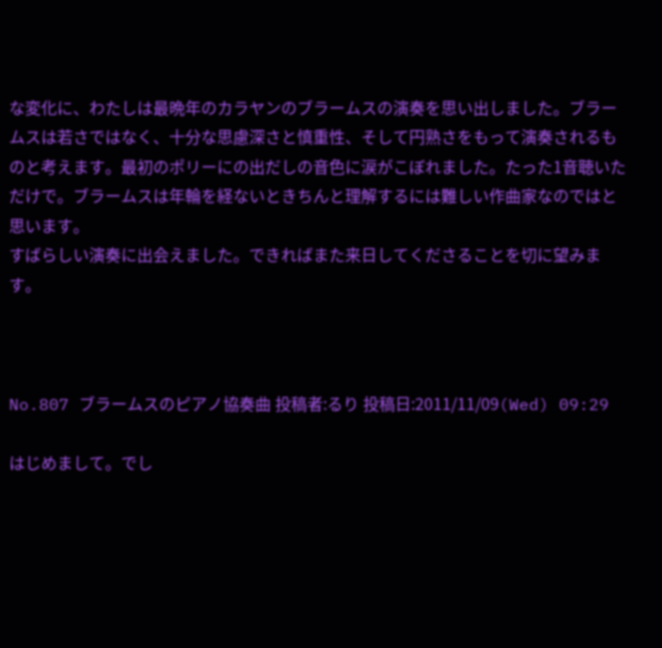な変化に、わたしは最晩年のカラヤンのブラームスの演奏を思い出しました。ブラームスは若さではなく、十分な思慮深さと慎重性、そして円熟さをもって演奏されるものと考えます。最初のポリーにの出だしの音色に涙がこぼれました。たった1音聴いただけで。ブラームスは年輪を経ないときちんと理解するには難しい作曲家なのではと思います。
すばらしい演奏に出会えました。できればまた来日してくださることを切に望みます。



No.807 ブラームスのピアノ協奏曲 投稿者:るり 投稿日:2011/11/09(Wed) 09:29

はじめまして。でし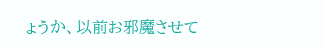ょうか、以前お邪魔させて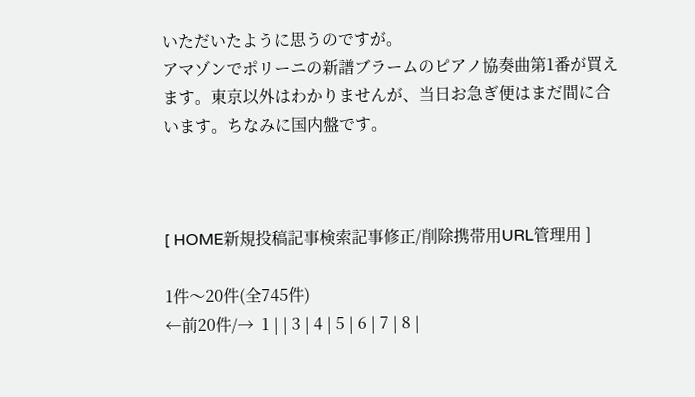いただいたように思うのですが。
アマゾンでポリーニの新譜ブラームのピアノ協奏曲第1番が買えます。東京以外はわかりませんが、当日お急ぎ便はまだ間に合います。ちなみに国内盤です。



[ HOME新規投稿記事検索記事修正/削除携帯用URL管理用 ]

1件〜20件(全745件)
←前20件/→  1 | | 3 | 4 | 5 | 6 | 7 | 8 |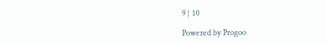9 | 10

Powered by Progoo